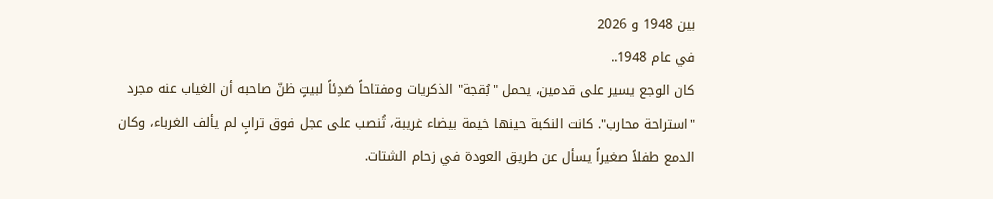بين 1948 و 2026
في عام 1948..
كان الوجع يسير على قدمين، يحمل "بُقجة" الذكريات ومفتاحاً صَدِئاً لبيتٍ ظنّ صاحبه أن الغياب عنه مجرد "استراحة محارب". كانت النكبة حينها خيمة بيضاء غريبة، تُنصب على عجل فوق ترابٍ لم يألف الغرباء، وكان الدمع طفلاً صغيراً يسأل عن طريق العودة في زحام الشتات.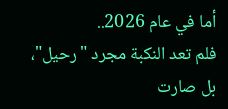أما في عام 2026..
فلم تعد النكبة مجرد "رحيل"، بل صارت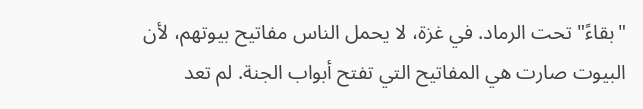"بقاءً" تحت الرماد. في غزة، لا يحمل الناس مفاتيح بيوتهم، لأن البيوت صارت هي المفاتيح التي تفتح أبواب الجنة. لم تعد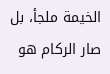الخيمة ملجأ، بل صار الركام هو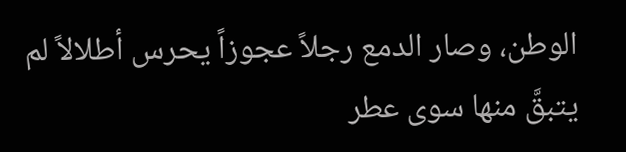الوطن، وصار الدمع رجلاً عجوزاً يحرس أطلالاً لم يتبقَّ منها سوى عطر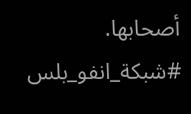أصحابها.
#شبكة_انفو_بلس